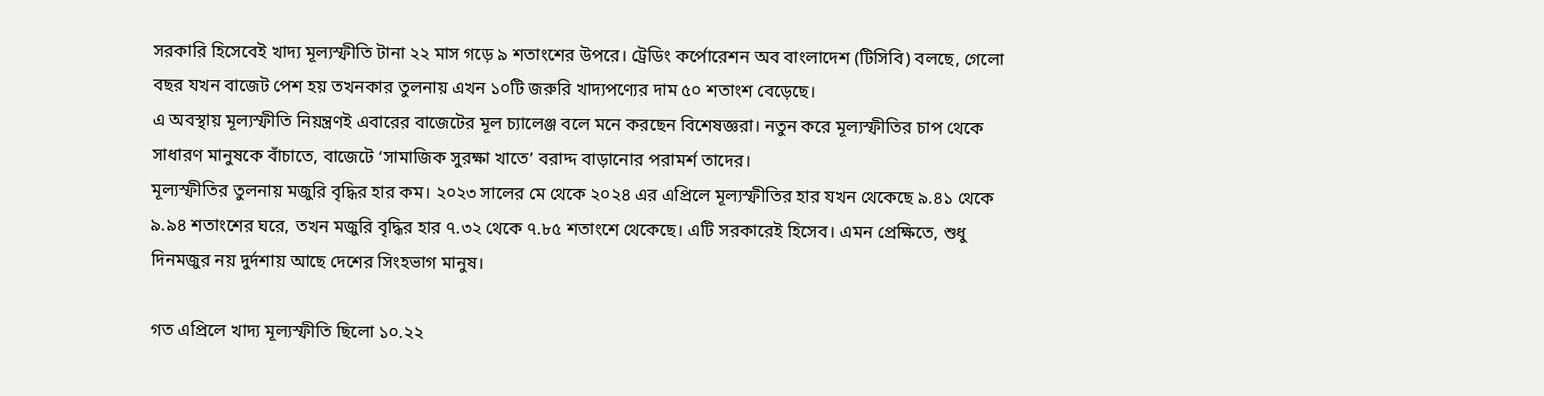সরকারি হিসেবেই খাদ্য মূল্যস্ফীতি টানা ২২ মাস গড়ে ৯ শতাংশের উপরে। ট্রেডিং কর্পোরেশন অব বাংলাদেশ (টিসিবি) বলছে, গেলো বছর যখন বাজেট পেশ হয় তখনকার তুলনায় এখন ১০টি জরুরি খাদ্যপণ্যের দাম ৫০ শতাংশ বেড়েছে।
এ অবস্থায় মূল্যস্ফীতি নিয়ন্ত্রণই এবারের বাজেটের মূল চ্যালেঞ্জ বলে মনে করছেন বিশেষজ্ঞরা। নতুন করে মূল্যস্ফীতির চাপ থেকে সাধারণ মানুষকে বাঁচাতে, বাজেটে ‘সামাজিক সুরক্ষা খাতে’ বরাদ্দ বাড়ানোর পরামর্শ তাদের।
মূল্যস্ফীতির তুলনায় মজুরি বৃদ্ধির হার কম। ২০২৩ সালের মে থেকে ২০২৪ এর এপ্রিলে মূল্যস্ফীতির হার যখন থেকেছে ৯.৪১ থেকে ৯.৯৪ শতাংশের ঘরে, তখন মজুরি বৃদ্ধির হার ৭.৩২ থেকে ৭.৮৫ শতাংশে থেকেছে। এটি সরকারেই হিসেব। এমন প্রেক্ষিতে, শুধু দিনমজুর নয় দুর্দশায় আছে দেশের সিংহভাগ মানুষ।

গত এপ্রিলে খাদ্য মূল্যস্ফীতি ছিলো ১০.২২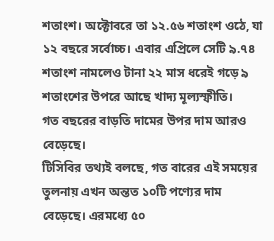শতাংশ। অক্টোবরে তা ১২.৫৬ শতাংশ ওঠে, যা ১২ বছরে সর্বোচ্চ। এবার এপ্রিলে সেটি ৯.৭৪ শতাংশ নামলেও টানা ২২ মাস ধরেই গড়ে ৯ শতাংশের উপরে আছে খাদ্য মূল্যস্ফীতি।
গত বছরের বাড়তি দামের উপর দাম আরও বেড়েছে।
টিসিবির তথ্যই বলছে, গত বারের এই সময়ের তুলনায় এখন অন্তত ১০টি পণ্যের দাম বেড়েছে। এরমধ্যে ৫০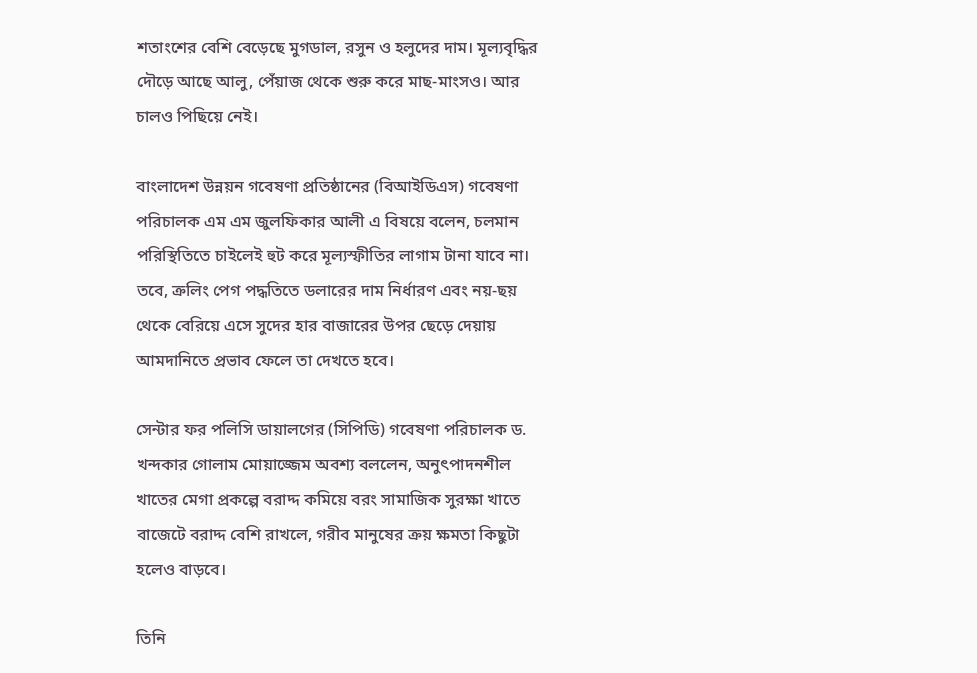শতাংশের বেশি বেড়েছে মুগডাল, রসুন ও হলুদের দাম। মূল্যবৃদ্ধির দৌড়ে আছে আলু, পেঁয়াজ থেকে শুরু করে মাছ-মাংসও। আর চালও পিছিয়ে নেই।

বাংলাদেশ উন্নয়ন গবেষণা প্রতিষ্ঠানের (বিআইডিএস) গবেষণা পরিচালক এম এম জুলফিকার আলী এ বিষয়ে বলেন, চলমান পরিস্থিতিতে চাইলেই হুট করে মূল্যস্ফীতির লাগাম টানা যাবে না। তবে, ক্রলিং পেগ পদ্ধতিতে ডলারের দাম নির্ধারণ এবং নয়-ছয় থেকে বেরিয়ে এসে সুদের হার বাজারের উপর ছেড়ে দেয়ায় আমদানিতে প্রভাব ফেলে তা দেখতে হবে।

সেন্টার ফর পলিসি ডায়ালগের (সিপিডি) গবেষণা পরিচালক ড. খন্দকার গোলাম মোয়াজ্জেম অবশ্য বললেন, অনুৎপাদনশীল খাতের মেগা প্রকল্পে বরাদ্দ কমিয়ে বরং সামাজিক সুরক্ষা খাতে বাজেটে বরাদ্দ বেশি রাখলে, গরীব মানুষের ক্রয় ক্ষমতা কিছুটা হলেও বাড়বে।

তিনি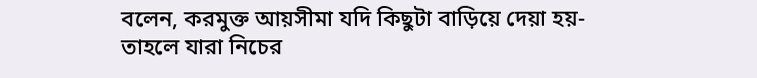বলেন, করমুক্ত আয়সীমা যদি কিছুটা বাড়িয়ে দেয়া হয়- তাহলে যারা নিচের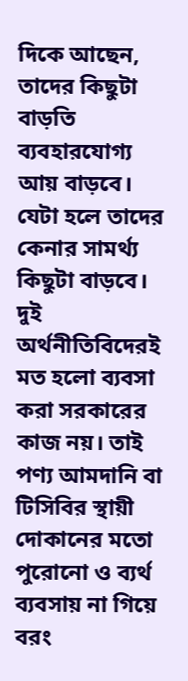দিকে আছেন, তাদের কিছুটা বাড়তি ব্যবহারযোগ্য আয় বাড়বে। যেটা হলে তাদের কেনার সামর্থ্য কিছুটা বাড়বে।
দুই অর্থনীতিবিদেরই মত হলো ব্যবসা করা সরকারের কাজ নয়। তাই পণ্য আমদানি বা টিসিবির স্থায়ী দোকানের মতো পুরোনো ও ব্যর্থ ব্যবসায় না গিয়ে বরং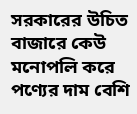সরকারের উচিত বাজারে কেউ মনোপলি করে পণ্যের দাম বেশি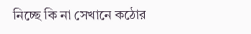নিচ্ছে কি না সেখানে কঠোর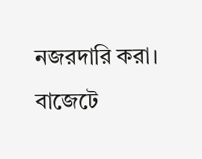নজরদারি করা।
বাজেটে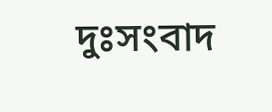দুঃসংবাদ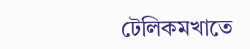টেলিকমখাতে